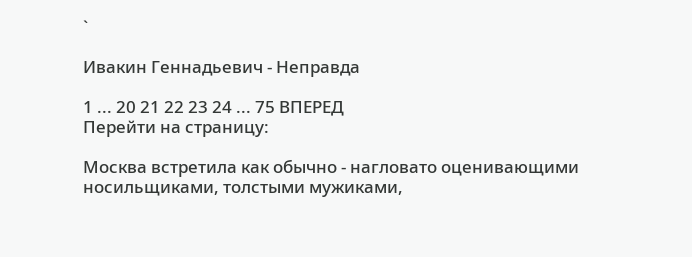`

Ивакин Геннадьевич - Неправда

1 ... 20 21 22 23 24 ... 75 ВПЕРЕД
Перейти на страницу:

Москва встретила как обычно - нагловато оценивающими носильщиками, толстыми мужиками,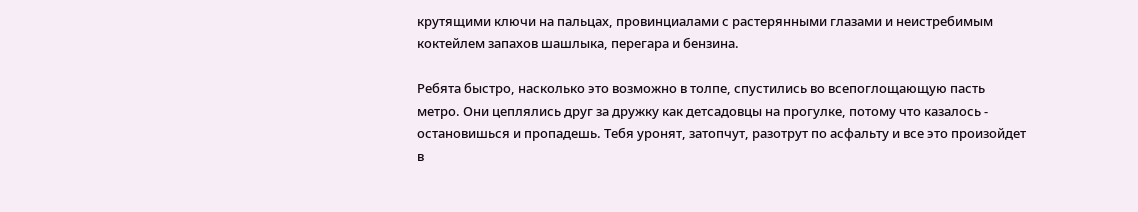крутящими ключи на пальцах, провинциалами с растерянными глазами и неистребимым коктейлем запахов шашлыка, перегара и бензина.

Ребята быстро, насколько это возможно в толпе, спустились во всепоглощающую пасть метро. Они цеплялись друг за дружку как детсадовцы на прогулке, потому что казалось - остановишься и пропадешь. Тебя уронят, затопчут, разотрут по асфальту и все это произойдет в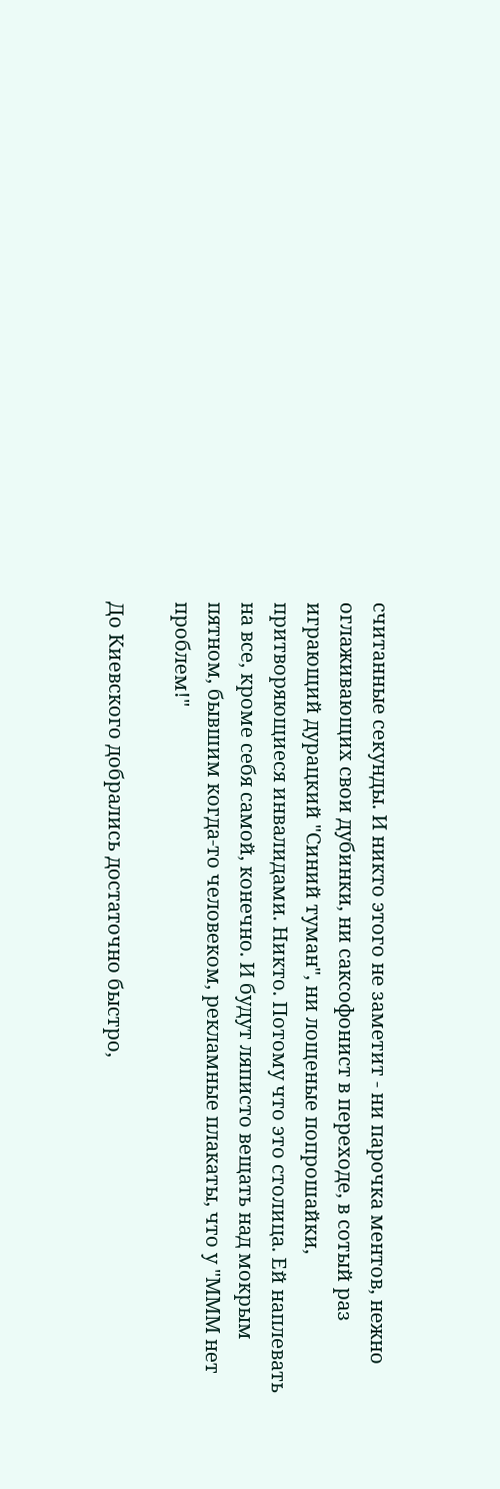считанные секунды. И никто этого не заметит - ни парочка ментов, нежно оглаживающих свои дубинки, ни саксофонист в переходе, в сотый раз играющий дурацкий "Синий туман", ни лощеные попрошайки, притворяющиеся инвалидами. Никто. Потому что это столица. Ей наплевать на все, кроме себя самой, конечно. И будут ляписто вещать над мокрым пятном, бывшим когда-то человеком, рекламные плакаты, что у "МММ нет проблем!"

До Киевского добрались достаточно быстро,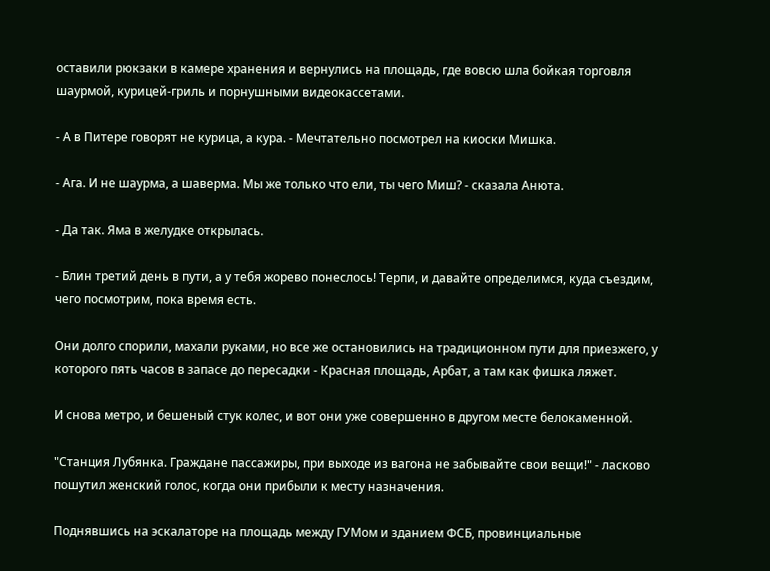оставили рюкзаки в камере хранения и вернулись на площадь, где вовсю шла бойкая торговля шаурмой, курицей-гриль и порнушными видеокассетами.

- А в Питере говорят не курица, а кура. - Мечтательно посмотрел на киоски Мишка.

- Ага. И не шаурма, а шаверма. Мы же только что ели, ты чего Миш? - сказала Анюта.

- Да так. Яма в желудке открылась.

- Блин третий день в пути, а у тебя жорево понеслось! Терпи, и давайте определимся, куда съездим, чего посмотрим, пока время есть.

Они долго спорили, махали руками, но все же остановились на традиционном пути для приезжего, у которого пять часов в запасе до пересадки - Красная площадь, Арбат, а там как фишка ляжет.

И снова метро, и бешеный стук колес, и вот они уже совершенно в другом месте белокаменной.

"Станция Лубянка. Граждане пассажиры, при выходе из вагона не забывайте свои вещи!" - ласково пошутил женский голос, когда они прибыли к месту назначения.

Поднявшись на эскалаторе на площадь между ГУМом и зданием ФСБ, провинциальные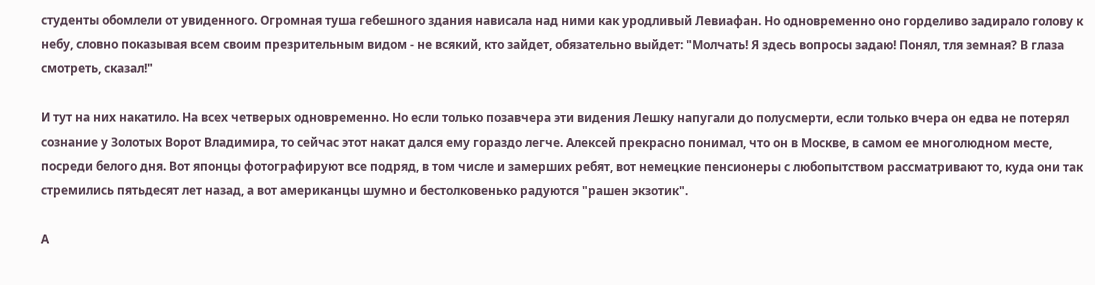студенты обомлели от увиденного. Огромная туша гебешного здания нависала над ними как уродливый Левиафан. Но одновременно оно горделиво задирало голову к небу, словно показывая всем своим презрительным видом - не всякий, кто зайдет, обязательно выйдет: "Молчать! Я здесь вопросы задаю! Понял, тля земная? В глаза смотреть, сказал!"

И тут на них накатило. На всех четверых одновременно. Но если только позавчера эти видения Лешку напугали до полусмерти, если только вчера он едва не потерял сознание у Золотых Ворот Владимира, то сейчас этот накат дался ему гораздо легче. Алексей прекрасно понимал, что он в Москве, в самом ее многолюдном месте, посреди белого дня. Вот японцы фотографируют все подряд, в том числе и замерших ребят, вот немецкие пенсионеры с любопытством рассматривают то, куда они так стремились пятьдесят лет назад, а вот американцы шумно и бестолковенько радуются "рашен экзотик".

А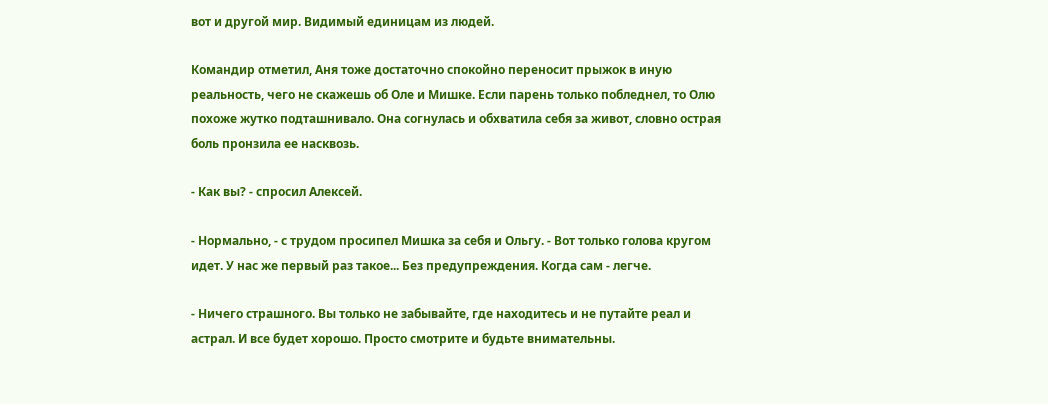вот и другой мир. Видимый единицам из людей.

Командир отметил, Аня тоже достаточно спокойно переносит прыжок в иную реальность, чего не скажешь об Оле и Мишке. Если парень только побледнел, то Олю похоже жутко подташнивало. Она согнулась и обхватила себя за живот, словно острая боль пронзила ее насквозь.

- Как вы? - спросил Алексей.

- Нормально, - с трудом просипел Мишка за себя и Ольгу. - Вот только голова кругом идет. У нас же первый раз такое... Без предупреждения. Когда сам - легче.

- Ничего страшного. Вы только не забывайте, где находитесь и не путайте реал и астрал. И все будет хорошо. Просто смотрите и будьте внимательны.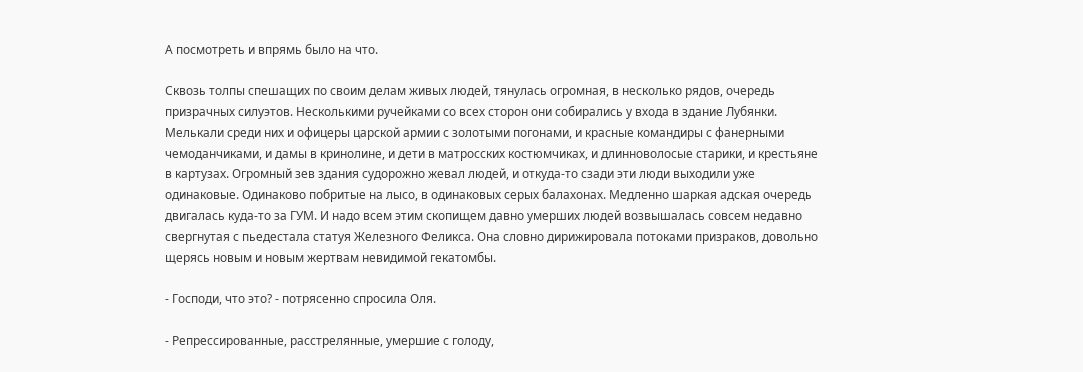А посмотреть и впрямь было на что.

Сквозь толпы спешащих по своим делам живых людей, тянулась огромная, в несколько рядов, очередь призрачных силуэтов. Несколькими ручейками со всех сторон они собирались у входа в здание Лубянки. Мелькали среди них и офицеры царской армии с золотыми погонами, и красные командиры с фанерными чемоданчиками, и дамы в кринолине, и дети в матросских костюмчиках, и длинноволосые старики, и крестьяне в картузах. Огромный зев здания судорожно жевал людей, и откуда-то сзади эти люди выходили уже одинаковые. Одинаково побритые на лысо, в одинаковых серых балахонах. Медленно шаркая адская очередь двигалась куда-то за ГУМ. И надо всем этим скопищем давно умерших людей возвышалась совсем недавно свергнутая с пьедестала статуя Железного Феликса. Она словно дирижировала потоками призраков, довольно щерясь новым и новым жертвам невидимой гекатомбы.

- Господи, что это? - потрясенно спросила Оля.

- Репрессированные, расстрелянные, умершие с голоду,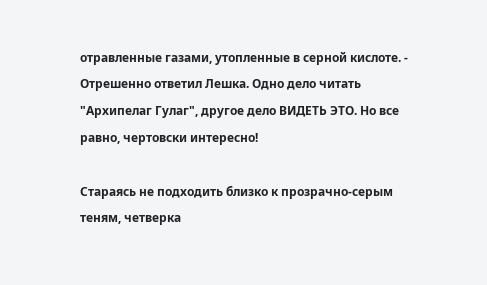отравленные газами, утопленные в серной кислоте. - Отрешенно ответил Лешка. Одно дело читать "Архипелаг Гулаг", другое дело ВИДЕТЬ ЭТО. Но все равно, чертовски интересно!

Стараясь не подходить близко к прозрачно-серым теням, четверка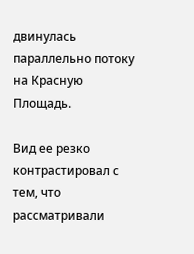двинулась параллельно потоку на Красную Площадь.

Вид ее резко контрастировал с тем, что рассматривали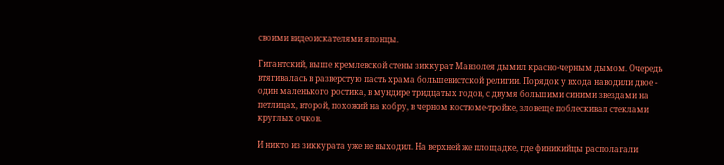своими видеоискателями японцы.

Гигантский, выше кремлевской стены зиккурат Мавзолея дымил красно-черным дымом. Очередь втягивалась в разверстую пасть храма большевистской религии. Порядок у входа наводили двое - один маленького ростика, в мундире тридцатых годов, с двумя большими синими звездами на петлицах, второй, похожий на кобру, в черном костюме-тройке, зловеще поблескивал стеклами круглых очков.

И никто из зиккурата уже не выходил. На верхней же площадке, где финикийцы располагали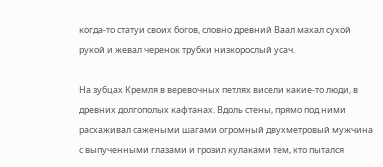когда-то статуи своих богов, словно древний Ваал махал сухой рукой и жевал черенок трубки низкорослый усач.

На зубцах Кремля в веревочных петлях висели какие-то люди, в древних долгополых кафтанах. Вдоль стены, прямо под ними расхаживал сажеными шагами огромный двухметровый мужчина с выпученными глазами и грозил кулаками тем, кто пытался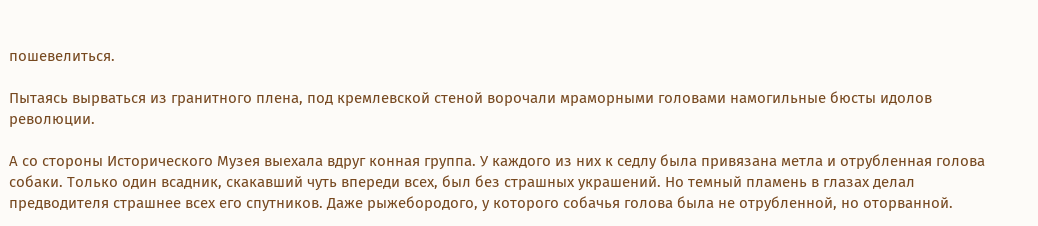пошевелиться.

Пытаясь вырваться из гранитного плена, под кремлевской стеной ворочали мраморными головами намогильные бюсты идолов революции.

А со стороны Исторического Музея выехала вдруг конная группа. У каждого из них к седлу была привязана метла и отрубленная голова собаки. Только один всадник, скакавший чуть впереди всех, был без страшных украшений. Но темный пламень в глазах делал предводителя страшнее всех его спутников. Даже рыжебородого, у которого собачья голова была не отрубленной, но оторванной.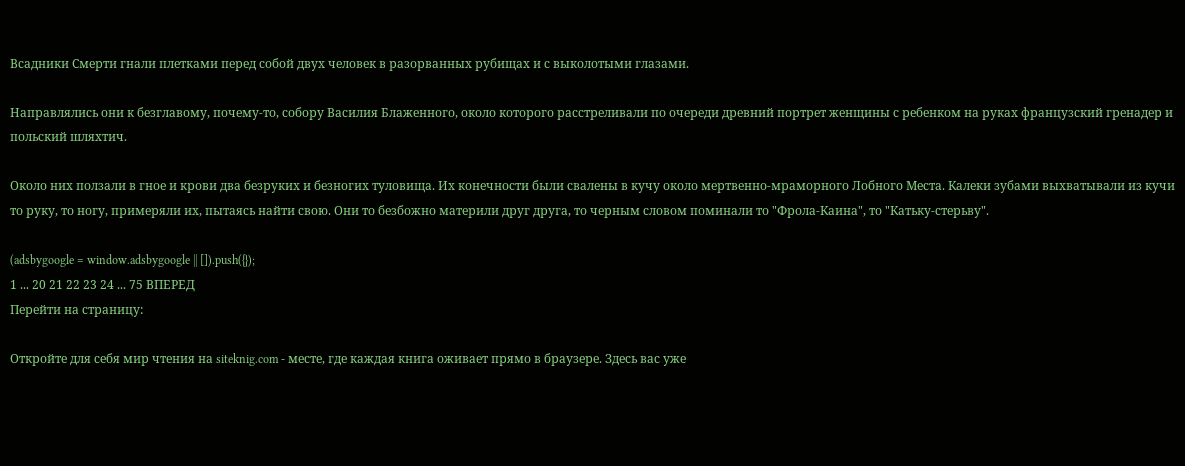Всадники Смерти гнали плетками перед собой двух человек в разорванных рубищах и с выколотыми глазами.

Направлялись они к безглавому, почему-то, собору Василия Блаженного, около которого расстреливали по очереди древний портрет женщины с ребенком на руках французский гренадер и польский шляхтич.

Около них ползали в гное и крови два безруких и безногих туловища. Их конечности были свалены в кучу около мертвенно-мраморного Лобного Места. Калеки зубами выхватывали из кучи то руку, то ногу, примеряли их, пытаясь найти свою. Они то безбожно материли друг друга, то черным словом поминали то "Фрола-Каина", то "Катьку-стерьву".

(adsbygoogle = window.adsbygoogle || []).push({});
1 ... 20 21 22 23 24 ... 75 ВПЕРЕД
Перейти на страницу:

Откройте для себя мир чтения на siteknig.com - месте, где каждая книга оживает прямо в браузере. Здесь вас уже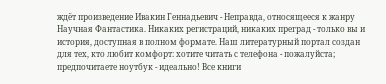ждёт произведение Ивакин Геннадьевич - Неправда, относящееся к жанру Научная Фантастика. Никаких регистраций, никаких преград - только вы и история, доступная в полном формате. Наш литературный портал создан для тех, кто любит комфорт: хотите читать с телефона - пожалуйста; предпочитаете ноутбук - идеально! Все книги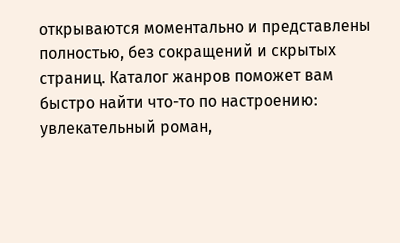открываются моментально и представлены полностью, без сокращений и скрытых страниц. Каталог жанров поможет вам быстро найти что-то по настроению: увлекательный роман,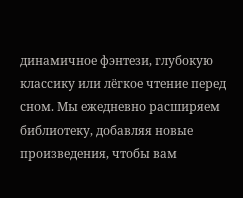динамичное фэнтези, глубокую классику или лёгкое чтение перед сном. Мы ежедневно расширяем библиотеку, добавляя новые произведения, чтобы вам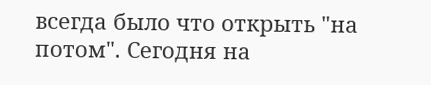всегда было что открыть "на потом". Сегодня на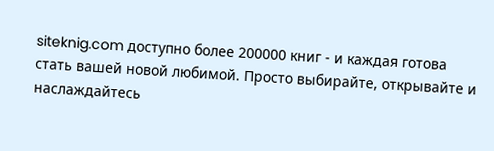siteknig.com доступно более 200000 книг - и каждая готова стать вашей новой любимой. Просто выбирайте, открывайте и наслаждайтесь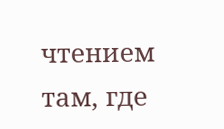чтением там, где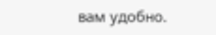вам удобно.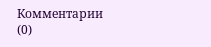Комментарии (0)